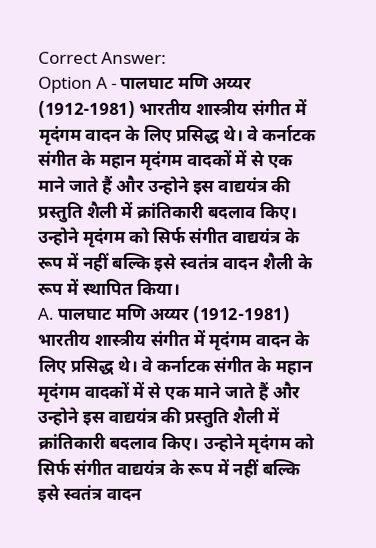Correct Answer:
Option A - पालघाट मणि अय्यर (1912-1981) भारतीय शास्त्रीय संगीत में मृदंगम वादन के लिए प्रसिद्ध थे। वे कर्नाटक संगीत के महान मृदंगम वादकों में से एक माने जाते हैं और उन्होने इस वाद्ययंत्र की प्रस्तुति शैली में क्रांतिकारी बदलाव किए। उन्होने मृदंगम को सिर्फ संगीत वाद्ययंत्र के रूप में नहीं बल्कि इसे स्वतंत्र वादन शैली के रूप में स्थापित किया।
A. पालघाट मणि अय्यर (1912-1981) भारतीय शास्त्रीय संगीत में मृदंगम वादन के लिए प्रसिद्ध थे। वे कर्नाटक संगीत के महान मृदंगम वादकों में से एक माने जाते हैं और उन्होने इस वाद्ययंत्र की प्रस्तुति शैली में क्रांतिकारी बदलाव किए। उन्होने मृदंगम को सिर्फ संगीत वाद्ययंत्र के रूप में नहीं बल्कि इसे स्वतंत्र वादन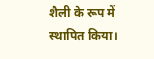शैली के रूप में स्थापित किया।